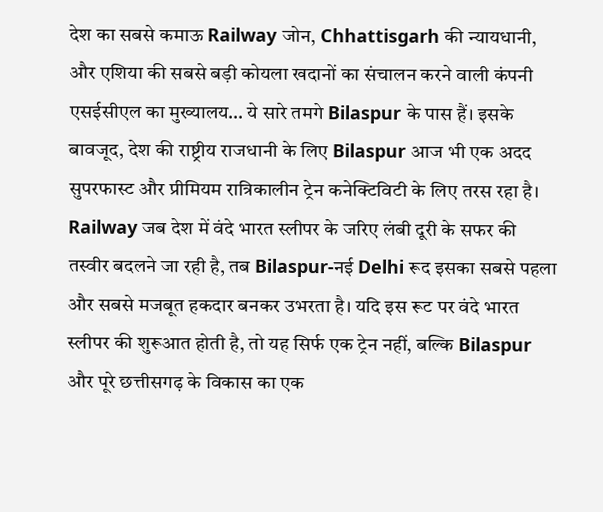देश का सबसे कमाऊ Railway जोन, Chhattisgarh की न्यायधानी, और एशिया की सबसे बड़ी कोयला खदानों का संचालन करने वाली कंपनी एसईसीएल का मुख्यालय… ये सारे तमगे Bilaspur के पास हैं। इसके बावजूद, देश की राष्ट्रीय राजधानी के लिए Bilaspur आज भी एक अदद सुपरफास्ट और प्रीमियम रात्रिकालीन ट्रेन कनेक्टिविटी के लिए तरस रहा है। Railway जब देश में वंदे भारत स्लीपर के जरिए लंबी दूरी के सफर की तस्वीर बदलने जा रही है, तब Bilaspur-नई Delhi रूद इसका सबसे पहला और सबसे मजबूत हकदार बनकर उभरता है। यदि इस रूट पर वंदे भारत स्लीपर की शुरूआत होती है, तो यह सिर्फ एक ट्रेन नहीं, बल्कि Bilaspur और पूरे छत्तीसगढ़ के विकास का एक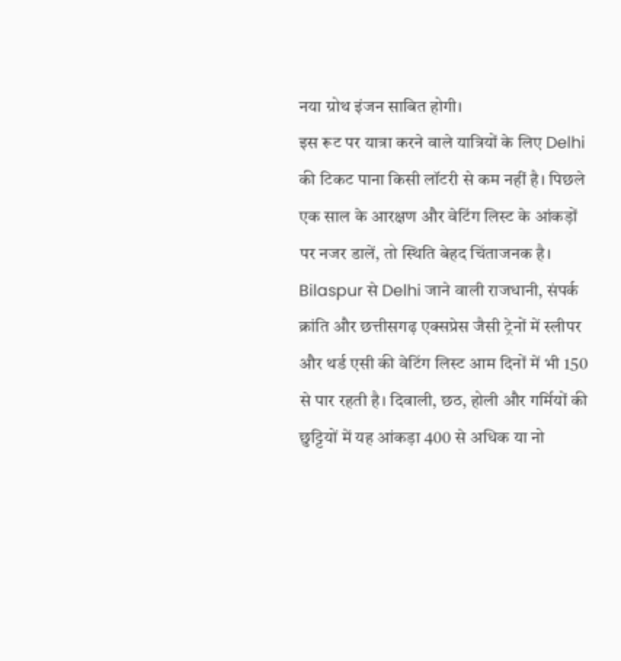नया ग्रोथ इंजन साबित होगी।
इस रूट पर यात्रा करने वाले यात्रियों के लिए Delhi की टिकट पाना किसी लॉटरी से कम नहीं है। पिछले एक साल के आरक्षण और वेटिंग लिस्ट के आंकड़ों पर नजर डालें, तो स्थिति बेहद चिंताजनक है। Bilaspur से Delhi जाने वाली राजधानी, संपर्क क्रांति और छत्तीसगढ़ एक्सप्रेस जैसी ट्रेनों में स्लीपर और थर्ड एसी की वेटिंग लिस्ट आम दिनों में भी 150 से पार रहती है। दिवाली, छठ, होली और गर्मियों की छुट्टियों में यह आंकड़ा 400 से अधिक या नो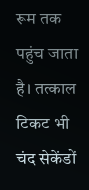रूम तक पहुंच जाता है। तत्काल टिकट भी चंद सेकेंडों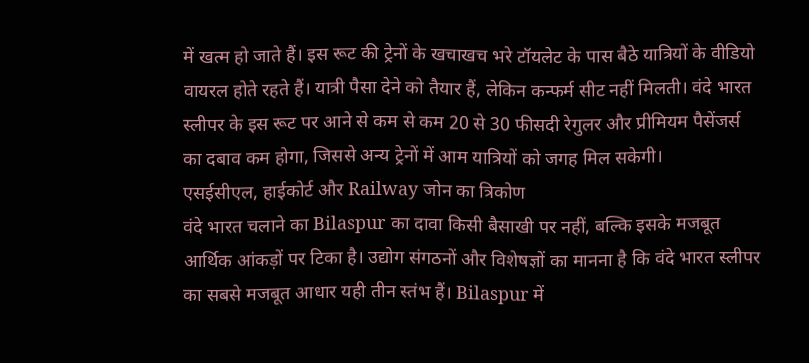में खत्म हो जाते हैं। इस रूट की ट्रेनों के खचाखच भरे टॉयलेट के पास बैठे यात्रियों के वीडियो वायरल होते रहते हैं। यात्री पैसा देने को तैयार हैं, लेकिन कन्फर्म सीट नहीं मिलती। वंदे भारत स्लीपर के इस रूट पर आने से कम से कम 20 से 30 फीसदी रेगुलर और प्रीमियम पैसेंजर्स का दबाव कम होगा, जिससे अन्य ट्रेनों में आम यात्रियों को जगह मिल सकेगी।
एसईसीएल, हाईकोर्ट और Railway जोन का त्रिकोण
वंदे भारत चलाने का Bilaspur का दावा किसी बैसाखी पर नहीं, बल्कि इसके मजबूत आर्थिक आंकड़ों पर टिका है। उद्योग संगठनों और विशेषज्ञों का मानना है कि वंदे भारत स्लीपर का सबसे मजबूत आधार यही तीन स्तंभ हैं। Bilaspur में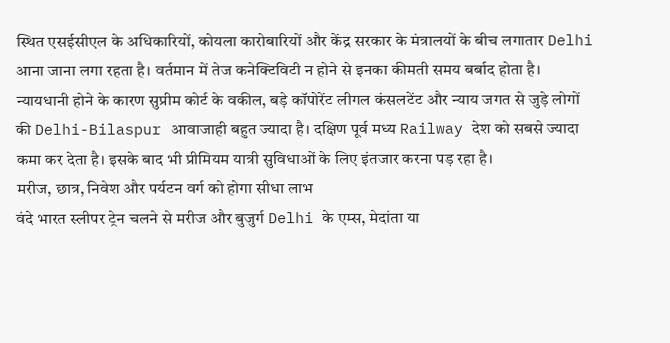स्थित एसईसीएल के अधिकारियों, कोयला कारोबारियों और केंद्र सरकार के मंत्रालयों के बीच लगातार Delhi आना जाना लगा रहता है। वर्तमान में तेज कनेक्टिविटी न होने से इनका कीमती समय बर्बाद होता है। न्यायधानी होने के कारण सुप्रीम कोर्ट के वकील, बड़े कॉपोरेंट लीगल कंसलटेंट और न्याय जगत से जुड़े लोगों की Delhi-Bilaspur आवाजाही बहुत ज्यादा है। दक्षिण पूर्व मध्य Railway देश को सबसे ज्यादा कमा कर देता है। इसके बाद भी प्रीमियम यात्री सुविधाओं के लिए इंतजार करना पड़ रहा है।
मरीज, छात्र, निवेश और पर्यटन वर्ग को होगा सीधा लाभ
वंदे भारत स्लीपर ट्रेन चलने से मरीज और बुजुर्ग Delhi के एम्स, मेदांता या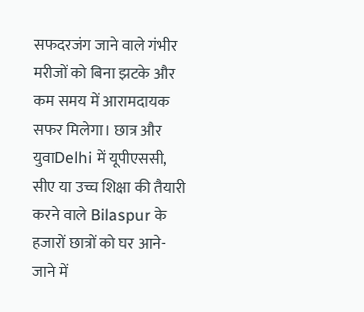सफदरजंग जाने वाले गंभीर मरीजों को बिना झटके और कम समय में आरामदायक सफर मिलेगा। छात्र और युवाDelhi में यूपीएससी, सीए या उच्च शिक्षा की तैयारी करने वाले Bilaspur के हजारों छात्रों को घर आने-जाने में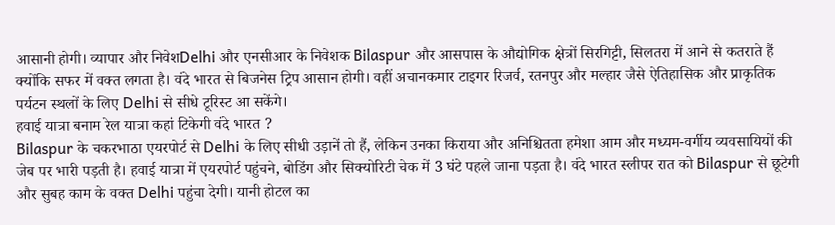आसानी होगी। व्यापार और निवेशDelhi और एनसीआर के निवेशक Bilaspur और आसपास के औद्योगिक क्षेत्रों सिरगिट्टी, सिलतरा में आने से कतराते हैं क्योंकि सफर में वक्त लगता है। वंदे भारत से बिजनेस ट्रिप आसान होगी। वहीं अचानकमार टाइगर रिजर्व, रतनपुर और मल्हार जैसे ऐतिहासिक और प्राकृतिक पर्यटन स्थलों के लिए Delhi से सीधे टूरिस्ट आ सकेंगे।
हवाई यात्रा बनाम रेल यात्रा कहां टिकेगी वंदे भारत ?
Bilaspur के चकरभाठा एयरपोर्ट से Delhi के लिए सीधी उड़ानें तो हैं, लेकिन उनका किराया और अनिश्चितता हमेशा आम और मध्यम-वर्गीय व्यवसायियों की जेब पर भारी पड़ती है। हवाई यात्रा में एयरपोर्ट पहुंचने, बोडिंग और सिक्योरिटी चेक में 3 घंटे पहले जाना पड़ता है। वंदे भारत स्लीपर रात को Bilaspur से छूटेगी और सुबह काम के वक्त Delhi पहुंचा देगी। यानी होटल का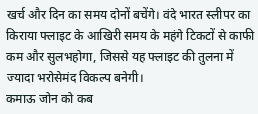खर्च और दिन का समय दोनों बचेंगे। वंदे भारत स्लीपर का किराया फ्लाइट के आखिरी समय के महंगे टिकटों से काफी कम और सुलभहोगा, जिससे यह फ्लाइट की तुलना में ज्यादा भरोसेमंद विकल्प बनेगी।
कमाऊ जोन को कब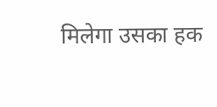मिलेगा उसका हक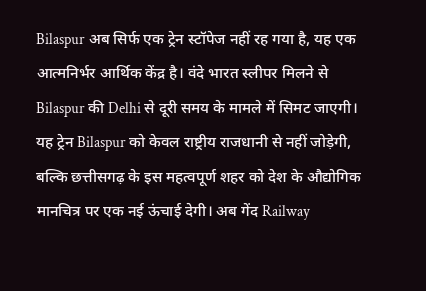Bilaspur अब सिर्फ एक ट्रेन स्टॉपेज नहीं रह गया है, यह एक आत्मनिर्भर आर्थिक केंद्र है। वंदे भारत स्लीपर मिलने से Bilaspur की Delhi से दूरी समय के मामले में सिमट जाएगी। यह ट्रेन Bilaspur को केवल राष्ट्रीय राजधानी से नहीं जोड़ेगी, बल्कि छत्तीसगढ़ के इस महत्वपूर्ण शहर को देश के औद्योगिक मानचित्र पर एक नई ऊंचाई देगी। अब गेंद Railway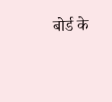बोर्ड के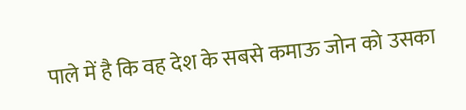पाले में है कि वह देश के सबसे कमाऊ जोन को उसका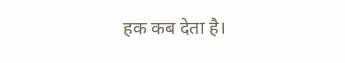हक कब देता है।